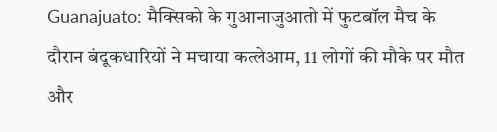Guanajuato: मैक्सिको के गुआनाजुआतो में फुटबॉल मैच के दौरान बंदूकधारियों ने मचाया कत्लेआम, 11 लोगों की मौके पर मौत और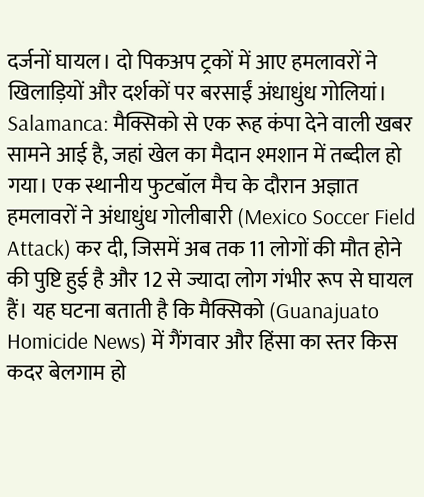दर्जनों घायल। दो पिकअप ट्रकों में आए हमलावरों ने खिलाड़ियों और दर्शकों पर बरसाईं अंधाधुंध गोलियां।
Salamanca: मैक्सिको से एक रूह कंपा देने वाली खबर सामने आई है, जहां खेल का मैदान श्मशान में तब्दील हो गया। एक स्थानीय फुटबॉल मैच के दौरान अज्ञात हमलावरों ने अंधाधुंध गोलीबारी (Mexico Soccer Field Attack) कर दी, जिसमें अब तक 11 लोगों की मौत होने की पुष्टि हुई है और 12 से ज्यादा लोग गंभीर रूप से घायल हैं। यह घटना बताती है कि मैक्सिको (Guanajuato Homicide News) में गैंगवार और हिंसा का स्तर किस कदर बेलगाम हो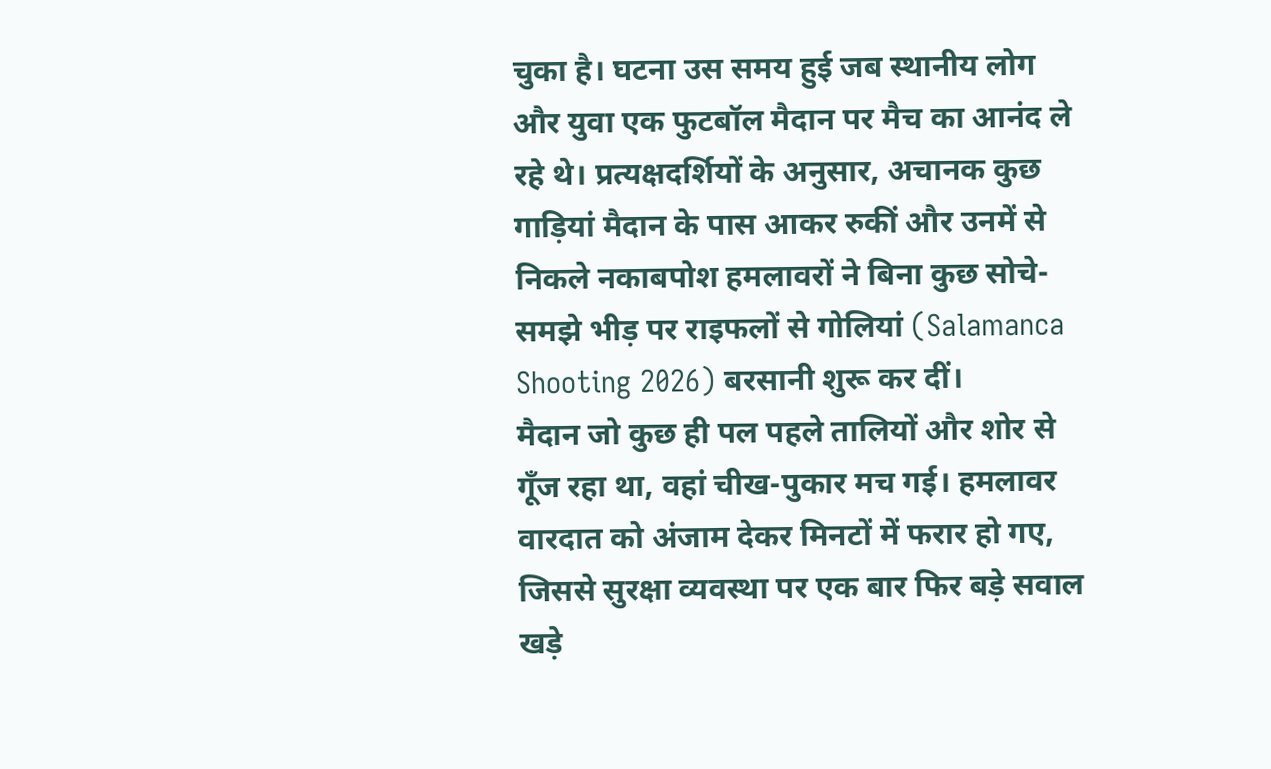चुका है। घटना उस समय हुई जब स्थानीय लोग और युवा एक फुटबॉल मैदान पर मैच का आनंद ले रहे थे। प्रत्यक्षदर्शियों के अनुसार, अचानक कुछ गाड़ियां मैदान के पास आकर रुकीं और उनमें से निकले नकाबपोश हमलावरों ने बिना कुछ सोचे-समझे भीड़ पर राइफलों से गोलियां (Salamanca Shooting 2026) बरसानी शुरू कर दीं।
मैदान जो कुछ ही पल पहले तालियों और शोर से गूँज रहा था, वहां चीख-पुकार मच गई। हमलावर वारदात को अंजाम देकर मिनटों में फरार हो गए, जिससे सुरक्षा व्यवस्था पर एक बार फिर बड़े सवाल खड़े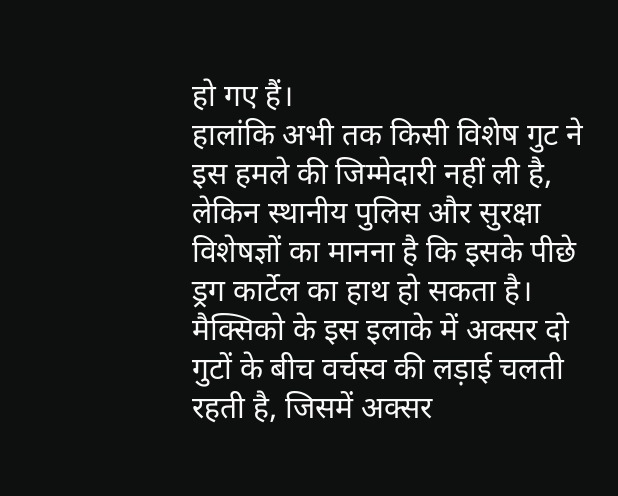हो गए हैं।
हालांकि अभी तक किसी विशेष गुट ने इस हमले की जिम्मेदारी नहीं ली है, लेकिन स्थानीय पुलिस और सुरक्षा विशेषज्ञों का मानना है कि इसके पीछे ड्रग कार्टेल का हाथ हो सकता है। मैक्सिको के इस इलाके में अक्सर दो गुटों के बीच वर्चस्व की लड़ाई चलती रहती है, जिसमें अक्सर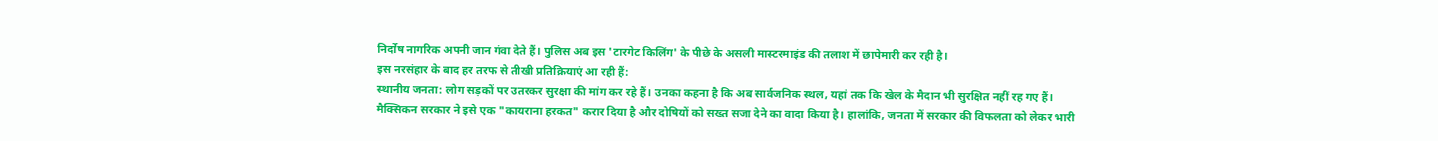निर्दोष नागरिक अपनी जान गंवा देते हैं। पुलिस अब इस 'टारगेट किलिंग' के पीछे के असली मास्टरमाइंड की तलाश में छापेमारी कर रही है।
इस नरसंहार के बाद हर तरफ से तीखी प्रतिक्रियाएं आ रही हैं:
स्थानीय जनता: लोग सड़कों पर उतरकर सुरक्षा की मांग कर रहे हैं। उनका कहना है कि अब सार्वजनिक स्थल, यहां तक कि खेल के मैदान भी सुरक्षित नहीं रह गए हैं।
मैक्सिकन सरकार ने इसे एक "कायराना हरकत" करार दिया है और दोषियों को सख्त सजा देने का वादा किया है। हालांकि, जनता में सरकार की विफलता को लेकर भारी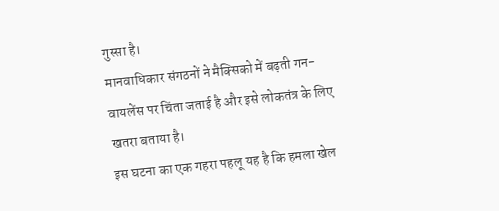गुस्सा है।
मानवाधिकार संगठनों ने मैक्सिको में बढ़ती गन-वायलेंस पर चिंता जताई है और इसे लोकतंत्र के लिए खतरा बताया है।
इस घटना का एक गहरा पहलू यह है कि हमला खेल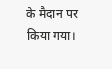के मैदान पर किया गया।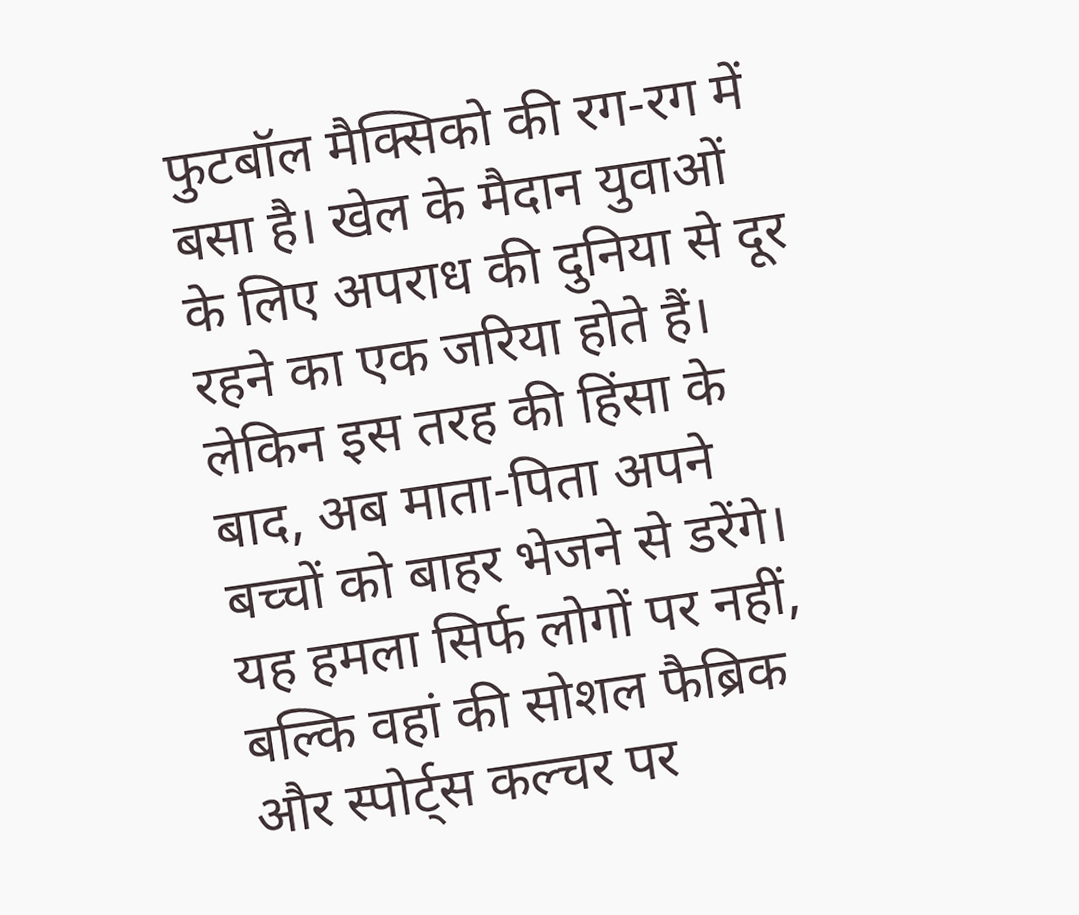फुटबॉल मैक्सिको की रग-रग में बसा है। खेल के मैदान युवाओं के लिए अपराध की दुनिया से दूर रहने का एक जरिया होते हैं। लेकिन इस तरह की हिंसा के बाद, अब माता-पिता अपने बच्चों को बाहर भेजने से डरेंगे। यह हमला सिर्फ लोगों पर नहीं, बल्कि वहां की सोशल फैब्रिक और स्पोर्ट्स कल्चर पर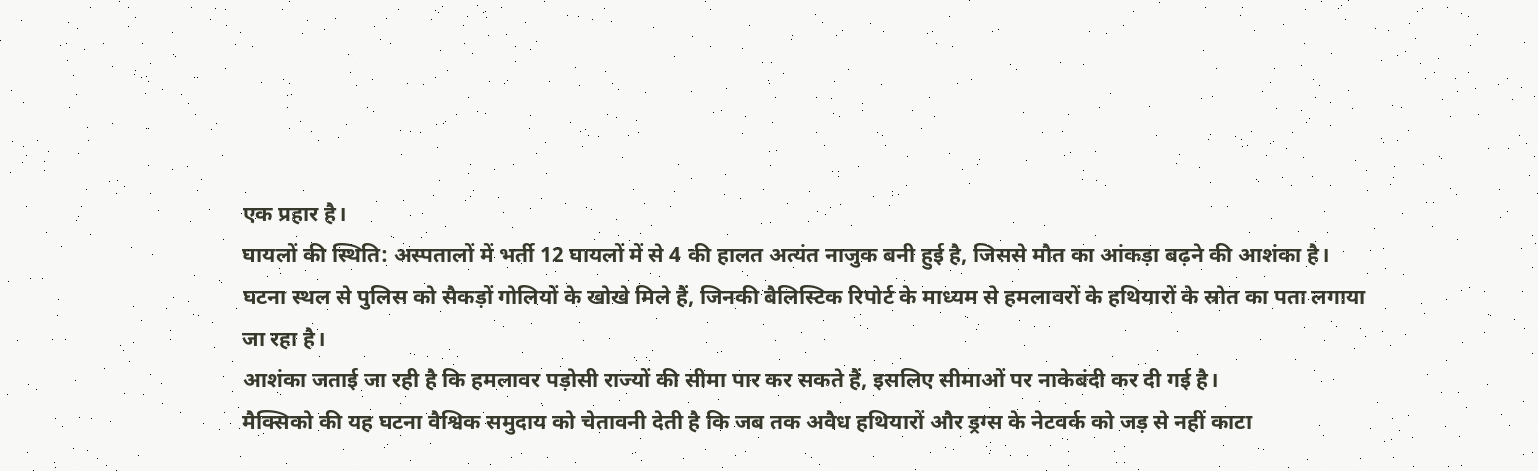एक प्रहार है।
घायलों की स्थिति: अस्पतालों में भर्ती 12 घायलों में से 4 की हालत अत्यंत नाजुक बनी हुई है, जिससे मौत का आंकड़ा बढ़ने की आशंका है।
घटना स्थल से पुलिस को सैकड़ों गोलियों के खोखे मिले हैं, जिनकी बैलिस्टिक रिपोर्ट के माध्यम से हमलावरों के हथियारों के स्रोत का पता लगाया जा रहा है।
आशंका जताई जा रही है कि हमलावर पड़ोसी राज्यों की सीमा पार कर सकते हैं, इसलिए सीमाओं पर नाकेबंदी कर दी गई है।
मैक्सिको की यह घटना वैश्विक समुदाय को चेतावनी देती है कि जब तक अवैध हथियारों और ड्रग्स के नेटवर्क को जड़ से नहीं काटा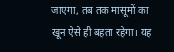जाएगा, तब तक मासूमों का खून ऐसे ही बहता रहेगा। यह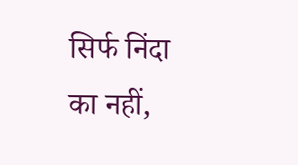सिर्फ निंदा का नहीं,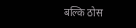बल्कि ठोस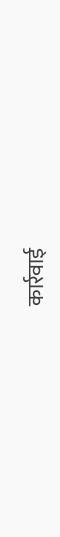कार्रवाई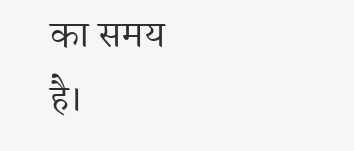का समय है।